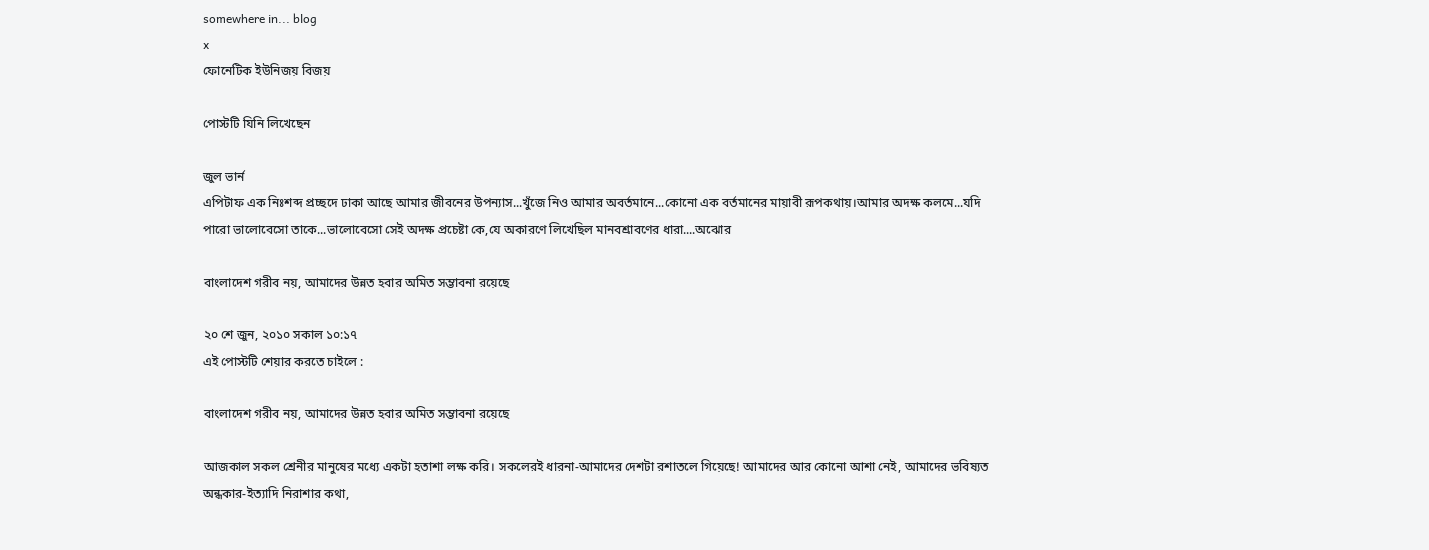somewhere in... blog
x
ফোনেটিক ইউনিজয় বিজয়

পোস্টটি যিনি লিখেছেন

জুল ভার্ন
এপিটাফ এক নিঃশব্দ প্রচ্ছদে ঢাকা আছে আমার জীবনের উপন্যাস...খুঁজে নিও আমার অবর্তমানে...কোনো এক বর্তমানের মায়াবী রূপকথায়।আমার অদক্ষ কলমে...যদি পারো ভালোবেসো তাকে...ভালোবেসো সেই অদক্ষ প্রচেষ্টা কে,যে অকারণে লিখেছিল মানবশ্রাবণের ধারা....অঝোর

বাংলাদেশ গরীব নয়, আমাদের উন্নত হবার অমিত সম্ভাবনা রয়েছে

২০ শে জুন, ২০১০ সকাল ১০:১৭
এই পোস্টটি শেয়ার করতে চাইলে :

বাংলাদেশ গরীব নয়, আমাদের উন্নত হবার অমিত সম্ভাবনা রয়েছে

আজকাল সকল শ্রেনীর মানুষের মধ্যে একটা হতাশা লক্ষ করি। সকলেরই ধারনা-আমাদের দেশটা রশাতলে গিয়েছে! আমাদের আর কোনো আশা নেই, আমাদের ভবিষ্যত অন্ধকার-ইত্যাদি নিরাশার কথা,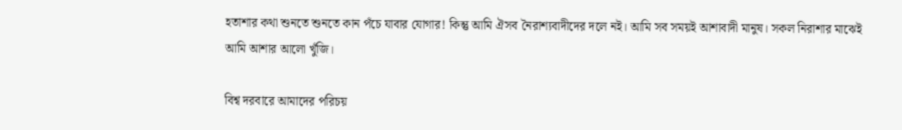হতাশার কথা শুনতে শুনতে কান পঁচে যাবার যোগার! কিন্তু আমি ঐসব নৈরাশ্যবাদীদের দলে নই। আমি সব সময়ই আশাবাদী মানুষ। সকল নিরাশার মাঝেই আমি আশার আলো খুঁজি।

বিশ্ব দরবারে আমাদের পরিচয়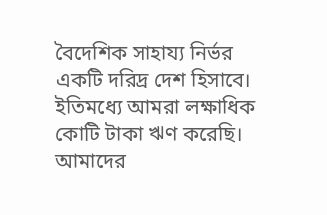বৈদেশিক সাহায্য নির্ভর একটি দরিদ্র দেশ হিসাবে। ইতিমধ্যে আমরা লক্ষাধিক কোটি টাকা ঋণ করেছি। আমাদের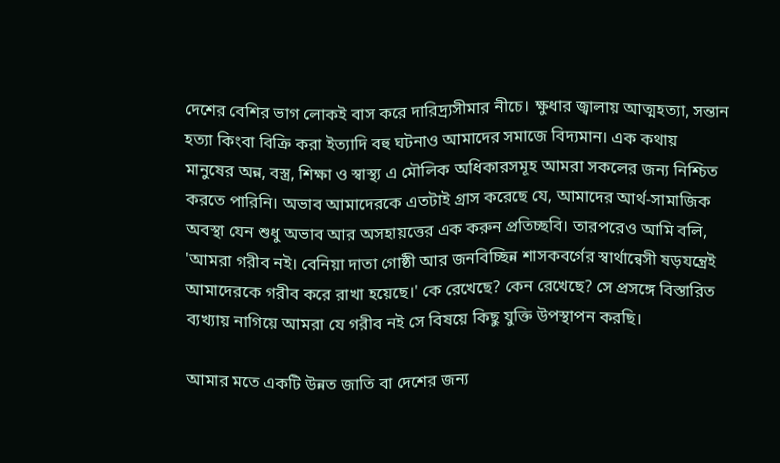দেশের বেশির ভাগ লোকই বাস করে দারিদ্র্যসীমার নীচে। ক্ষুধার জ্বালায় আত্মহত্যা, সন্তান হত্যা কিংবা বিক্রি করা ইত্যাদি বহু ঘটনাও আমাদের সমাজে বিদ্যমান। এক কথায় মানুষের অন্ন, বস্ত্র, শিক্ষা ও স্বাস্থ্য এ মৌলিক অধিকারসমূহ আমরা সকলের জন্য নিশ্চিত করতে পারিনি। অভাব আমাদেরকে এতটাই গ্রাস করেছে যে, আমাদের আর্থ-সামাজিক অবস্থা যেন শুধু অভাব আর অসহায়ত্তের এক করুন প্রতিচ্ছবি। তারপরেও আমি বলি, 'আমরা গরীব নই। বেনিয়া দাতা গোষ্ঠী আর জনবিচ্ছিন্ন শাসকবর্গের স্বার্থান্বেসী ষড়যন্ত্রেই আমাদেরকে গরীব করে রাখা হয়েছে।' কে রেখেছে? কেন রেখেছে? সে প্রসঙ্গে বিস্তারিত ব্যখ্যায় নাগিয়ে আমরা যে গরীব নই সে বিষয়ে কিছু যুক্তি উপস্থাপন করছি।

আমার মতে একটি উন্নত জাতি বা দেশের জন্য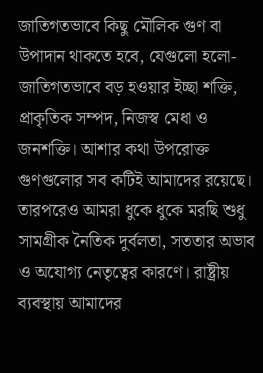জাতিগতভাবে কিছু মৌলিক গুণ বা উপাদান থাকতে হবে, যেগুলো হলো- জাতিগতভাবে বড় হওয়ার ইচ্ছা শক্তি, প্রাকৃতিক সম্পদ, নিজস্ব মেধা ও জনশক্তি। আশার কথা উপরোক্ত গুণগুলোর সব কটিই আমাদের রয়েছে। তারপরেও আমরা ধুকে ধুকে মরছি শুধু সামগ্রীক নৈতিক দুর্বলতা, সততার অভাব ও অযোগ্য নেতৃত্বের কারণে। রাষ্ট্রীয় ব্যবস্থায় আমাদের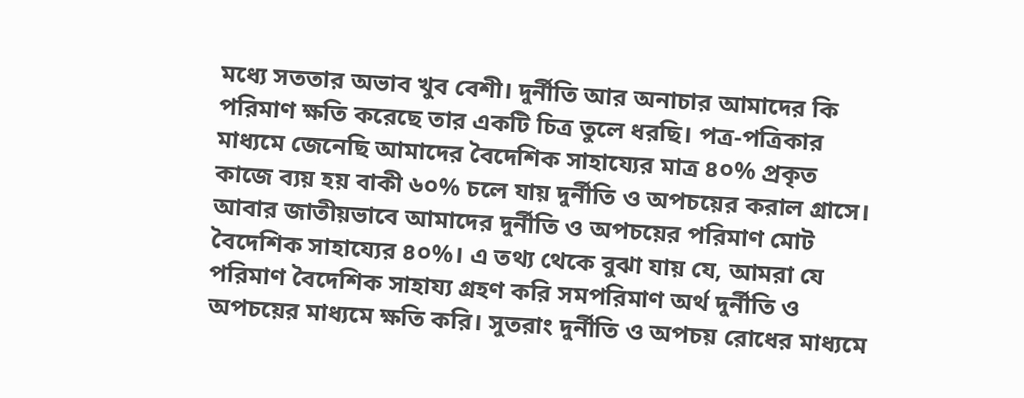মধ্যে সততার অভাব খুব বেশী। দুর্নীতি আর অনাচার আমাদের কি পরিমাণ ক্ষতি করেছে তার একটি চিত্র তুলে ধরছি। পত্র-পত্রিকার মাধ্যমে জেনেছি আমাদের বৈদেশিক সাহায্যের মাত্র ৪০% প্রকৃত কাজে ব্যয় হয় বাকী ৬০% চলে যায় দুর্নীতি ও অপচয়ের করাল গ্রাসে। আবার জাতীয়ভাবে আমাদের দুর্নীতি ও অপচয়ের পরিমাণ মোট বৈদেশিক সাহায্যের ৪০%। এ তথ্য থেকে বুঝা যায় যে, আমরা যে পরিমাণ বৈদেশিক সাহায্য গ্রহণ করি সমপরিমাণ অর্থ দুর্নীতি ও অপচয়ের মাধ্যমে ক্ষতি করি। সুতরাং দুর্নীতি ও অপচয় রোধের মাধ্যমে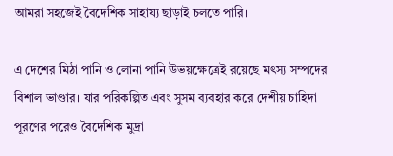আমরা সহজেই বৈদেশিক সাহায্য ছাড়াই চলতে পারি।

এ দেশের মিঠা পানি ও লোনা পানি উভয়ক্ষেত্রেই রয়েছে মৎস্য সম্পদের বিশাল ভাণ্ডার। যার পরিকল্পিত এবং সুসম ব্যবহার করে দেশীয় চাহিদা পূরণের পরেও বৈদেশিক মুদ্রা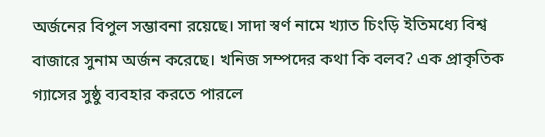অর্জনের বিপুল সম্ভাবনা রয়েছে। সাদা স্বর্ণ নামে খ্যাত চিংড়ি ইতিমধ্যে বিশ্ব বাজারে সুনাম অর্জন করেছে। খনিজ সম্পদের কথা কি বলব? এক প্রাকৃতিক গ্যাসের সুষ্ঠু ব্যবহার করতে পারলে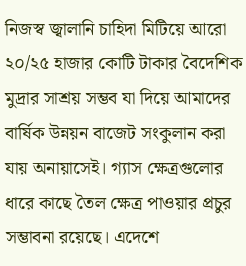নিজস্ব জ্বালানি চাহিদা মিটিয়ে আরো ২০/২৫ হাজার কোটি টাকার বৈদেশিক মুদ্রার সাশ্রয় সম্ভব যা দিয়ে আমাদের বার্ষিক উন্নয়ন বাজেট সংকুলান করা যায় অনায়াসেই। গ্যাস ক্ষেত্রগুলোর ধারে কাছে তৈল ক্ষেত্র পাওয়ার প্রচুর সম্ভাবনা রয়েছে। এদেশে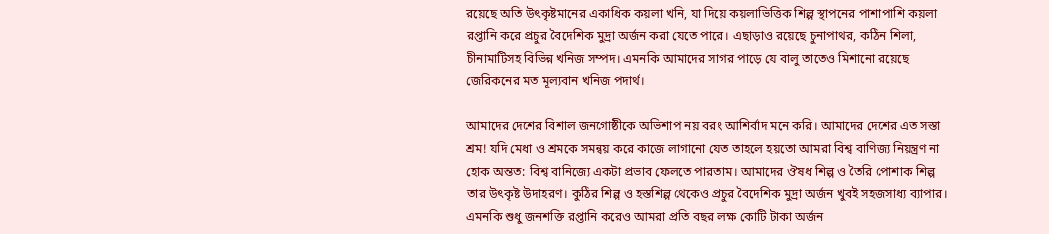রয়েছে অতি উৎকৃষ্টমানের একাধিক কয়লা খনি, যা দিয়ে কয়লাভিত্তিক শিল্প স্থাপনের পাশাপাশি কয়লা রপ্তানি করে প্রচুর বৈদেশিক মুদ্রা অর্জন করা যেতে পারে। এছাড়াও রয়েছে চুনাপাথর, কঠিন শিলা, চীনামাটিসহ বিভিন্ন খনিজ সম্পদ। এমনকি আমাদের সাগর পাড়ে যে বালু তাতেও মিশানো রয়েছে জেরিকনের মত মূল্যবান খনিজ পদার্থ।

আমাদের দেশের বিশাল জনগোষ্ঠীকে অভিশাপ নয় বরং আশির্বাদ মনে করি। আমাদের দেশের এত সস্তা শ্রম! যদি মেধা ও শ্রমকে সমন্বয় করে কাজে লাগানো যেত তাহলে হয়তো আমরা বিশ্ব বাণিজ্য নিয়ন্ত্রণ না হোক অন্তত: বিশ্ব বানিজ্যে একটা প্রভাব ফেলতে পারতাম। আমাদের ঔষধ শিল্প ও তৈরি পোশাক শিল্প তার উৎকৃষ্ট উদাহরণ। কুঠির শিল্প ও হস্তশিল্প থেকেও প্রচুর বৈদেশিক মুদ্রা অর্জন খুবই সহজসাধ্য ব্যাপার। এমনকি শুধু জনশক্তি রপ্তানি করেও আমরা প্রতি বছর লক্ষ কোটি টাকা অর্জন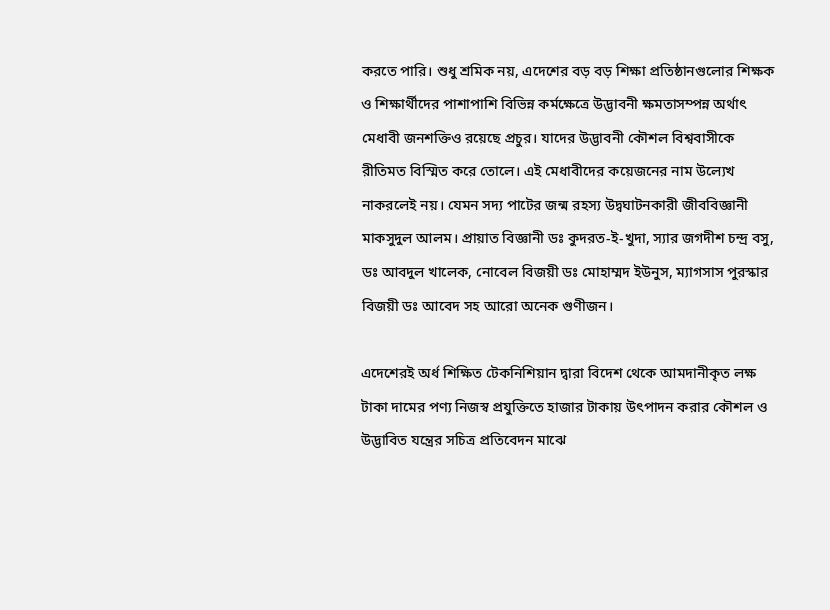করতে পারি। শুধু শ্রমিক নয়, এদেশের বড় বড় শিক্ষা প্রতিষ্ঠানগুলোর শিক্ষক ও শিক্ষার্থীদের পাশাপাশি বিভিন্ন কর্মক্ষেত্রে উদ্ভাবনী ক্ষমতাসম্পন্ন অর্থাৎ মেধাবী জনশক্তিও রয়েছে প্রচুর। যাদের উদ্ভাবনী কৌশল বিশ্ববাসীকে রীতিমত বিস্মিত করে তোলে। এই মেধাবীদের কয়েজনের নাম উল্যেখ নাকরলেই নয়। যেমন সদ্য পাটের জন্ম রহস্য উদ্বঘাটনকারী জীববিজ্ঞানী মাকসুদুল আলম। প্রায়াত বিজ্ঞানী ডঃ কুদরত-ই-খুদা, স্যার জগদীশ চন্দ্র বসু, ডঃ আবদুল খালেক, নোবেল বিজয়ী ডঃ মোহাম্মদ ইউনুস, ম্যাগসাস পুরস্কার বিজয়ী ডঃ আবেদ সহ আরো অনেক গুণীজন।

এদেশেরই অর্ধ শিক্ষিত টেকনিশিয়ান দ্বারা বিদেশ থেকে আমদানীকৃত লক্ষ টাকা দামের পণ্য নিজস্ব প্রযুক্তিতে হাজার টাকায় উৎপাদন করার কৌশল ও উদ্ভাবিত যন্ত্রের সচিত্র প্রতিবেদন মাঝে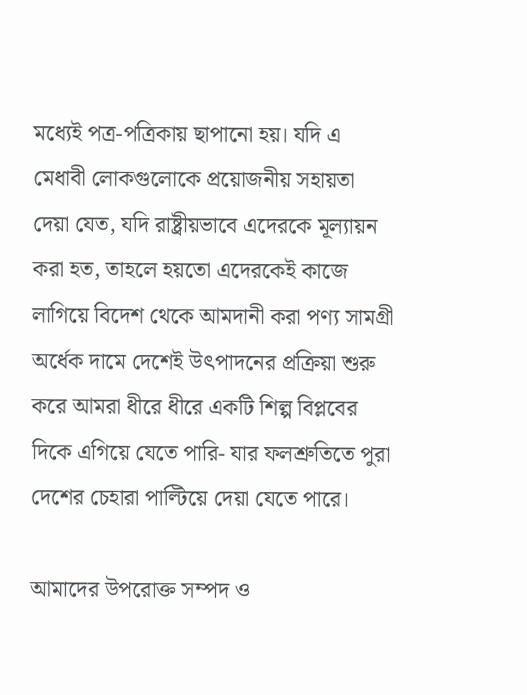মধ্যেই পত্র-পত্রিকায় ছাপানো হয়। যদি এ মেধাবী লোকগুলোকে প্রয়োজনীয় সহায়তা দেয়া যেত, যদি রাষ্ট্রীয়ভাবে এদেরকে মূল্যায়ন করা হত, তাহলে হয়তো এদেরকেই কাজে লাগিয়ে বিদেশ থেকে আমদানী করা পণ্য সামগ্রী অর্ধেক দামে দেশেই উৎপাদনের প্রক্রিয়া শুরু করে আমরা ধীরে ধীরে একটি শিল্প বিপ্লবের দিকে এগিয়ে যেতে পারি- যার ফলশ্রুতিতে পুরা দেশের চেহারা পাল্টিয়ে দেয়া যেতে পারে।

আমাদের উপরোক্ত সম্পদ ও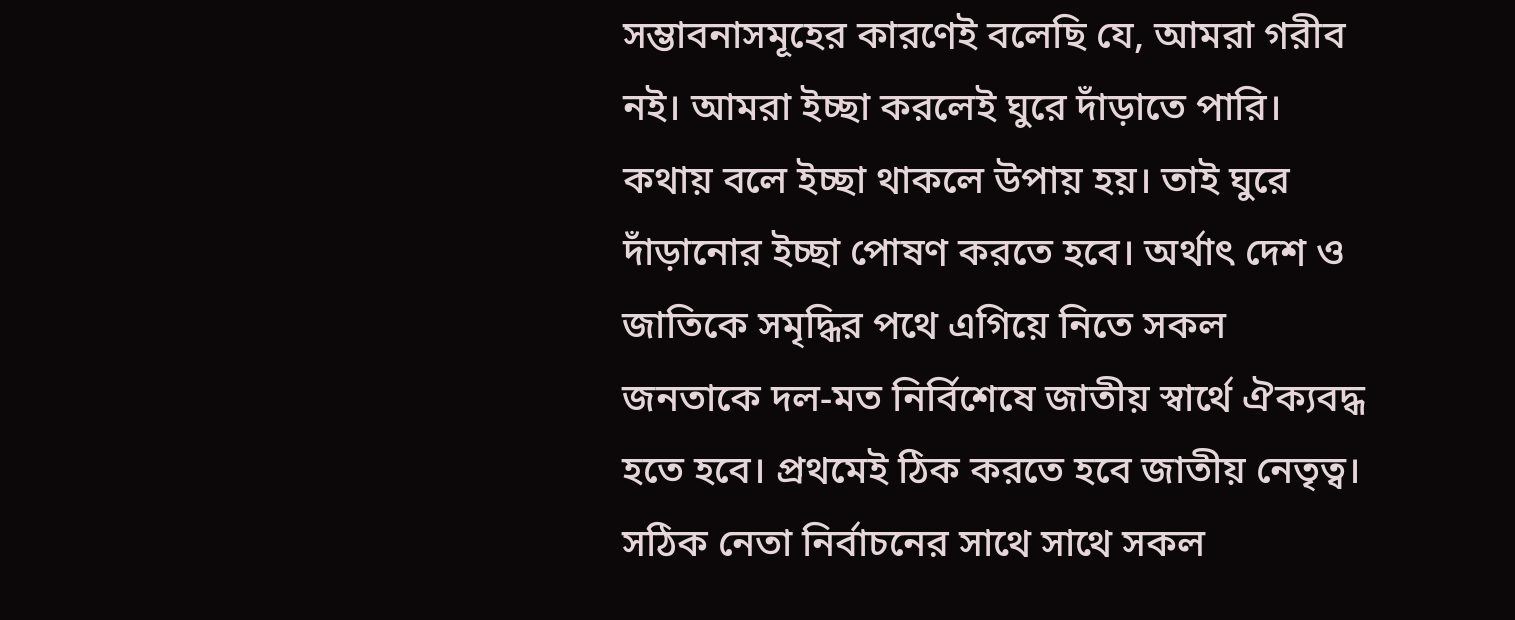সম্ভাবনাসমূহের কারণেই বলেছি যে, আমরা গরীব নই। আমরা ইচ্ছা করলেই ঘুরে দাঁড়াতে পারি। কথায় বলে ইচ্ছা থাকলে উপায় হয়। তাই ঘুরে দাঁড়ানোর ইচ্ছা পোষণ করতে হবে। অর্থাৎ দেশ ও জাতিকে সমৃদ্ধির পথে এগিয়ে নিতে সকল জনতাকে দল-মত নির্বিশেষে জাতীয় স্বার্থে ঐক্যবদ্ধ হতে হবে। প্রথমেই ঠিক করতে হবে জাতীয় নেতৃত্ব। সঠিক নেতা নির্বাচনের সাথে সাথে সকল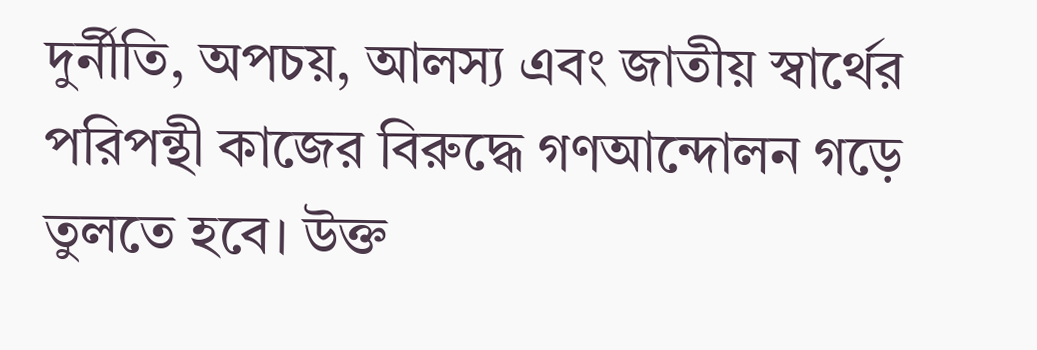দুর্নীতি, অপচয়, আলস্য এবং জাতীয় স্বার্থের পরিপন্থী কাজের বিরুদ্ধে গণআন্দোলন গড়ে তুলতে হবে। উক্ত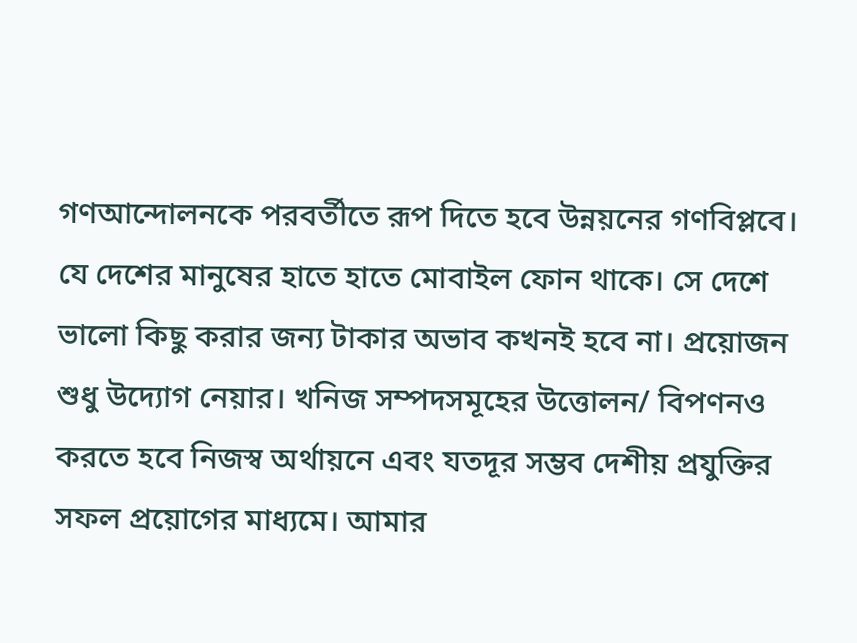গণআন্দোলনকে পরবর্তীতে রূপ দিতে হবে উন্নয়নের গণবিপ্লবে। যে দেশের মানুষের হাতে হাতে মোবাইল ফোন থাকে। সে দেশে ভালো কিছু করার জন্য টাকার অভাব কখনই হবে না। প্রয়োজন শুধু উদ্যোগ নেয়ার। খনিজ সম্পদসমূহের উত্তোলন/ বিপণনও করতে হবে নিজস্ব অর্থায়নে এবং যতদূর সম্ভব দেশীয় প্রযুক্তির সফল প্রয়োগের মাধ্যমে। আমার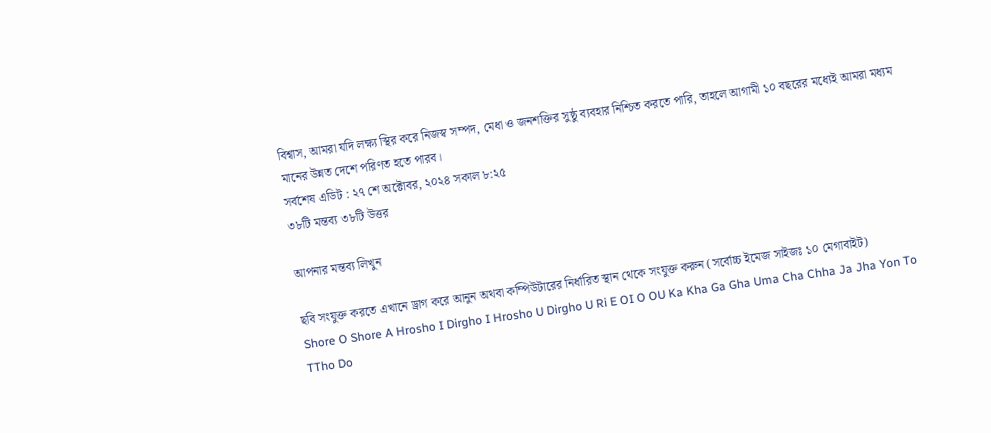বিশ্বাস, আমরা যদি লক্ষ্য স্থির করে নিজস্ব সম্পদ, মেধা ও জনশক্তির সুষ্ঠু ব্যবহার নিশ্চিত করতে পারি, তাহলে আগামী ১০ বছরের মধ্যেই আমরা মধ্যম মানের উন্নত দেশে পরিণত হতে পারব।
সর্বশেষ এডিট : ২৭ শে অক্টোবর, ২০২৪ সকাল ৮:২৫
৩৮টি মন্তব্য ৩৮টি উত্তর

আপনার মন্তব্য লিখুন

ছবি সংযুক্ত করতে এখানে ড্রাগ করে আনুন অথবা কম্পিউটারের নির্ধারিত স্থান থেকে সংযুক্ত করুন (সর্বোচ্চ ইমেজ সাইজঃ ১০ মেগাবাইট)
Shore O Shore A Hrosho I Dirgho I Hrosho U Dirgho U Ri E OI O OU Ka Kha Ga Gha Uma Cha Chha Ja Jha Yon To TTho Do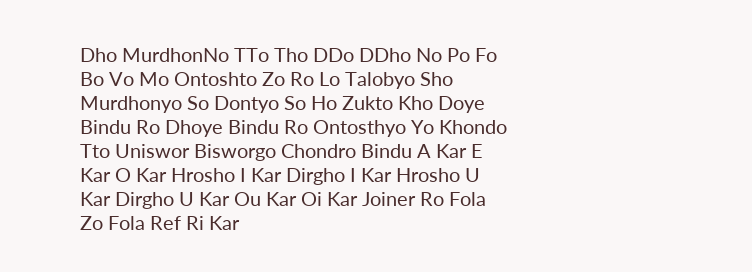Dho MurdhonNo TTo Tho DDo DDho No Po Fo Bo Vo Mo Ontoshto Zo Ro Lo Talobyo Sho Murdhonyo So Dontyo So Ho Zukto Kho Doye Bindu Ro Dhoye Bindu Ro Ontosthyo Yo Khondo Tto Uniswor Bisworgo Chondro Bindu A Kar E Kar O Kar Hrosho I Kar Dirgho I Kar Hrosho U Kar Dirgho U Kar Ou Kar Oi Kar Joiner Ro Fola Zo Fola Ref Ri Kar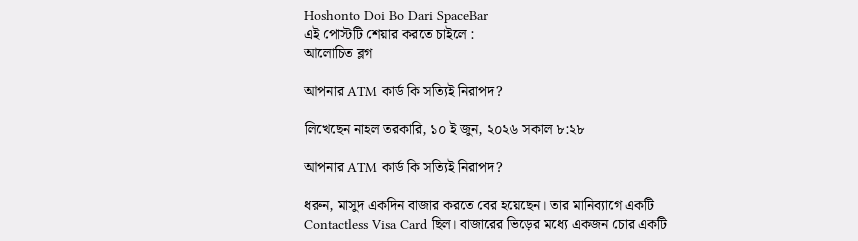Hoshonto Doi Bo Dari SpaceBar
এই পোস্টটি শেয়ার করতে চাইলে :
আলোচিত ব্লগ

আপনার ATM কার্ড কি সত্যিই নিরাপদ?

লিখেছেন নাহল তরকারি, ১০ ই জুন, ২০২৬ সকাল ৮:২৮

আপনার ATM কার্ড কি সত্যিই নিরাপদ?

ধরুন, মাসুদ একদিন বাজার করতে বের হয়েছেন। তার মানিব্যাগে একটি Contactless Visa Card ছিল। বাজারের ভিড়ের মধ্যে একজন চোর একটি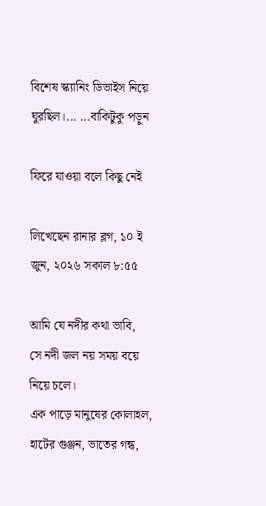বিশেষ স্ক্যানিং ডিভাইস নিয়ে ঘুরছিল।... ...বাকিটুকু পড়ুন

ফিরে যাওয়া বলে কিছু নেই

লিখেছেন রানার ব্লগ, ১০ ই জুন, ২০২৬ সকাল ৮:৫৫

আমি যে নদীর কথা ভাবি,
সে নদী জল নয় সময় বয়ে নিয়ে চলে।
এক পাড়ে মানুষের কোলাহল,
হাটের গুঞ্জন, ভাতের গন্ধ,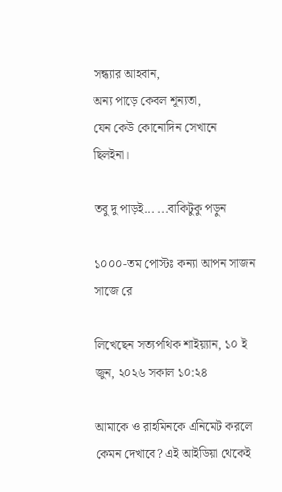সন্ধ্যার আহবান,
অন্য পাড়ে কেবল শূন্যতা,
যেন কেউ কোনোদিন সেখানে ছিলইনা।

তবু দু পাড়ই... ...বাকিটুকু পড়ুন

১০০০-তম পোস্টঃ কন্যা আপন সাজন সাজে রে

লিখেছেন সত্যপথিক শাইয়্যান, ১০ ই জুন, ২০২৬ সকাল ১০:২৪

আমাকে ও রাহমিনকে এনিমেট করলে কেমন দেখাবে? এই আইডিয়া থেকেই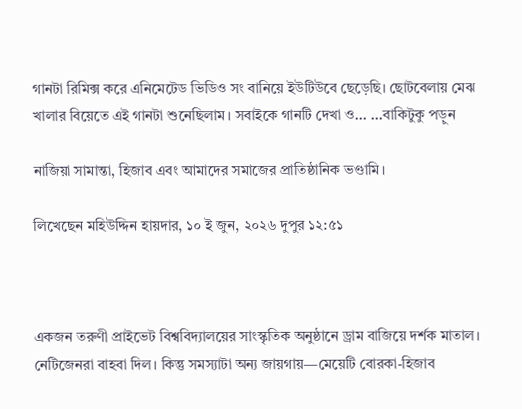গানটা রিমিক্স করে এনিমেটেড ভিডিও সং বানিয়ে ইউটিউবে ছেড়েছি। ছোটবেলায় মেঝ খালার বিয়েতে এই গানটা শুনেছিলাম। সবাইকে গানটি দেখা ও... ...বাকিটুকু পড়ুন

নাজিয়া সামান্তা, হিজাব এবং আমাদের সমাজের প্রাতিষ্ঠানিক ভণ্ডামি।

লিখেছেন মহিউদ্দিন হায়দার, ১০ ই জুন, ২০২৬ দুপুর ১২:৫১



একজন তরুণী প্রাইভেট বিশ্ববিদ্যালয়ের সাংস্কৃতিক অনুষ্ঠানে ড্রাম বাজিয়ে দর্শক মাতাল। নেটিজেনরা বাহবা দিল। কিন্তু সমস্যাটা অন্য জায়গায়—মেয়েটি বোরকা-হিজাব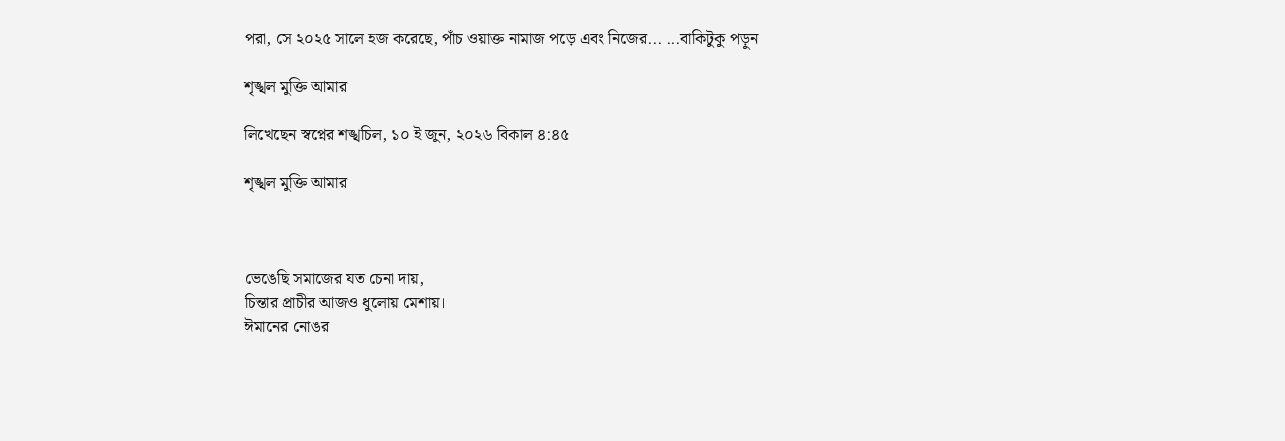পরা, সে ২০২৫ সালে হজ করেছে, পাঁচ ওয়াক্ত নামাজ পড়ে এবং নিজের... ...বাকিটুকু পড়ুন

শৃঙ্খল মুক্তি আমার

লিখেছেন স্বপ্নের শঙ্খচিল, ১০ ই জুন, ২০২৬ বিকাল ৪:৪৫

শৃঙ্খল মুক্তি আমার



ভেঙেছি সমাজের যত চেনা দায়,
চিন্তার প্রাচীর আজও ধুলোয় মেশায়।
ঈমানের নোঙর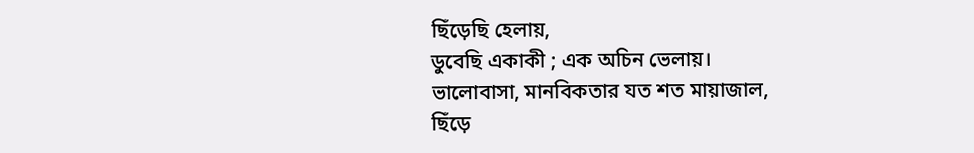ছিঁড়েছি হেলায়,
ডুবেছি একাকী ; এক অচিন ভেলায়।
ভালোবাসা, মানবিকতার যত শত মায়াজাল,
ছিঁড়ে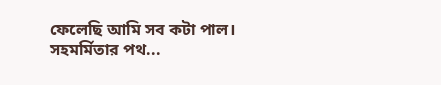ফেলেছি আমি সব কটা পাল।
সহমর্মিতার পথ...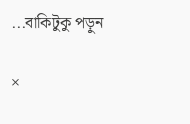...বাকিটুকু পড়ুন

×